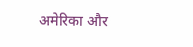अमेरिका और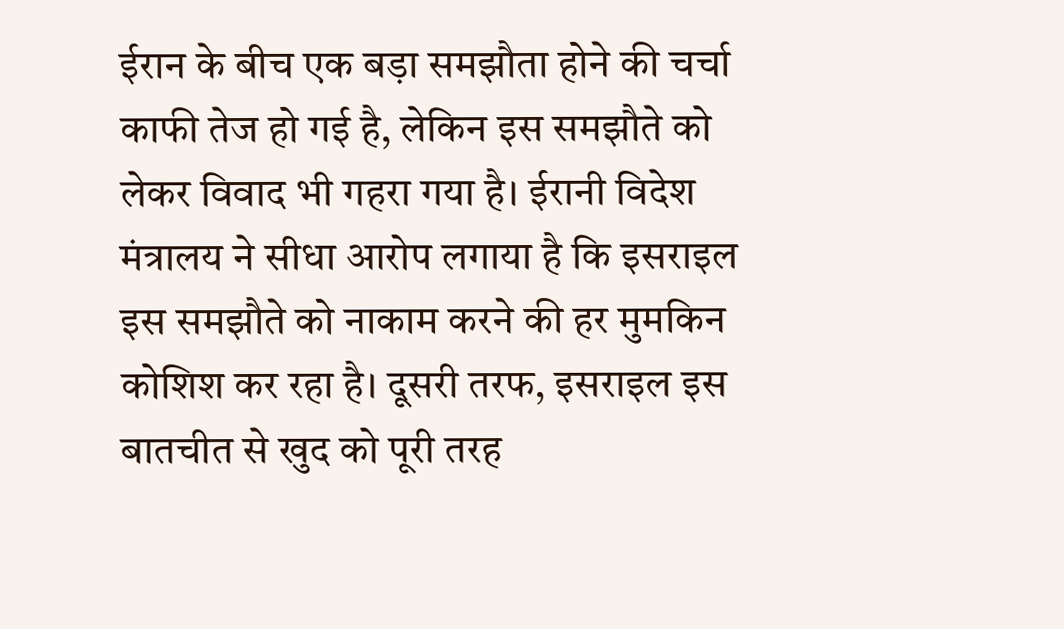ईरान के बीच एक बड़ा समझौता होने की चर्चा काफी तेज हो गई है, लेकिन इस समझौते को लेकर विवाद भी गहरा गया है। ईरानी विदेश मंत्रालय ने सीधा आरोप लगाया है कि इसराइल इस समझौते को नाकाम करने की हर मुमकिन कोशिश कर रहा है। दूसरी तरफ, इसराइल इस बातचीत से खुद को पूरी तरह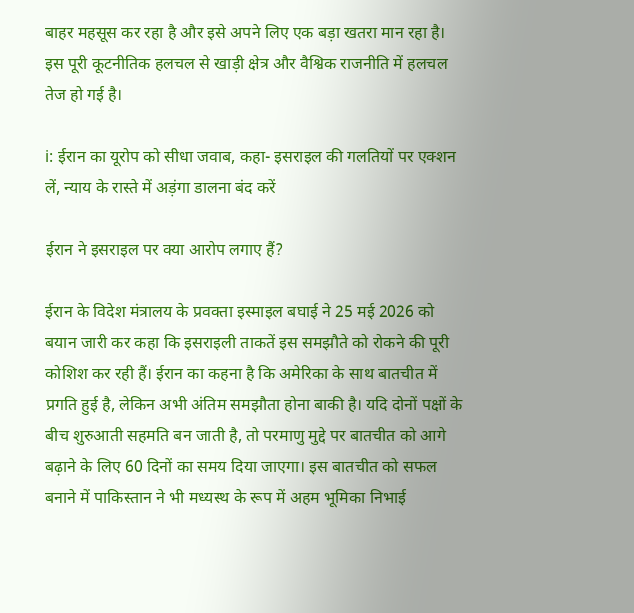बाहर महसूस कर रहा है और इसे अपने लिए एक बड़ा खतरा मान रहा है। इस पूरी कूटनीतिक हलचल से खाड़ी क्षेत्र और वैश्विक राजनीति में हलचल तेज हो गई है।

ℹ: ईरान का यूरोप को सीधा जवाब, कहा- इसराइल की गलतियों पर एक्शन लें, न्याय के रास्ते में अड़ंगा डालना बंद करें

ईरान ने इसराइल पर क्या आरोप लगाए हैं?

ईरान के विदेश मंत्रालय के प्रवक्ता इस्माइल बघाई ने 25 मई 2026 को बयान जारी कर कहा कि इसराइली ताकतें इस समझौते को रोकने की पूरी कोशिश कर रही हैं। ईरान का कहना है कि अमेरिका के साथ बातचीत में प्रगति हुई है, लेकिन अभी अंतिम समझौता होना बाकी है। यदि दोनों पक्षों के बीच शुरुआती सहमति बन जाती है, तो परमाणु मुद्दे पर बातचीत को आगे बढ़ाने के लिए 60 दिनों का समय दिया जाएगा। इस बातचीत को सफल बनाने में पाकिस्तान ने भी मध्यस्थ के रूप में अहम भूमिका निभाई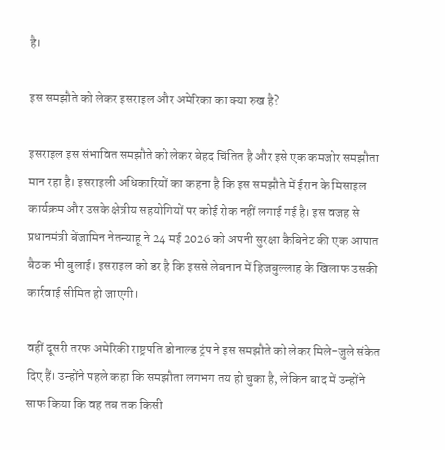है।

इस समझौते को लेकर इसराइल और अमेरिका का क्या रुख है?

इसराइल इस संभावित समझौते को लेकर बेहद चिंतित है और इसे एक कमजोर समझौता मान रहा है। इसराइली अधिकारियों का कहना है कि इस समझौते में ईरान के मिसाइल कार्यक्रम और उसके क्षेत्रीय सहयोगियों पर कोई रोक नहीं लगाई गई है। इस वजह से प्रधानमंत्री बेंजामिन नेतन्याहू ने 24 मई 2026 को अपनी सुरक्षा कैबिनेट की एक आपात बैठक भी बुलाई। इसराइल को डर है कि इससे लेबनान में हिजबुल्लाह के खिलाफ उसकी कार्रवाई सीमित हो जाएगी।

वहीं दूसरी तरफ अमेरिकी राष्ट्रपति डोनाल्ड ट्रंप ने इस समझौते को लेकर मिले-जुले संकेत दिए हैं। उन्होंने पहले कहा कि समझौता लगभग तय हो चुका है, लेकिन बाद में उन्होंने साफ किया कि वह तब तक किसी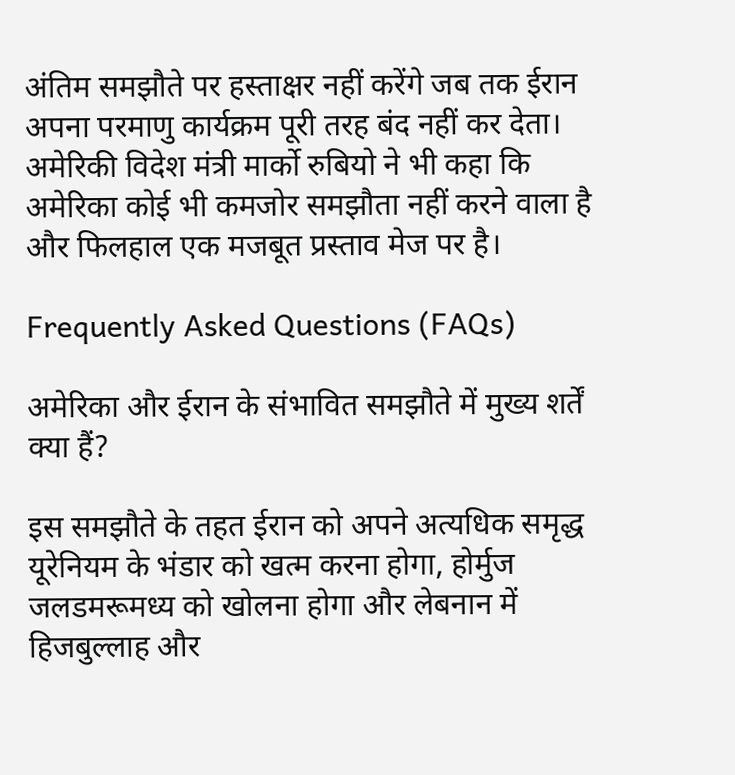अंतिम समझौते पर हस्ताक्षर नहीं करेंगे जब तक ईरान अपना परमाणु कार्यक्रम पूरी तरह बंद नहीं कर देता। अमेरिकी विदेश मंत्री मार्को रुबियो ने भी कहा कि अमेरिका कोई भी कमजोर समझौता नहीं करने वाला है और फिलहाल एक मजबूत प्रस्ताव मेज पर है।

Frequently Asked Questions (FAQs)

अमेरिका और ईरान के संभावित समझौते में मुख्य शर्तें क्या हैं?

इस समझौते के तहत ईरान को अपने अत्यधिक समृद्ध यूरेनियम के भंडार को खत्म करना होगा, होर्मुज जलडमरूमध्य को खोलना होगा और लेबनान में हिजबुल्लाह और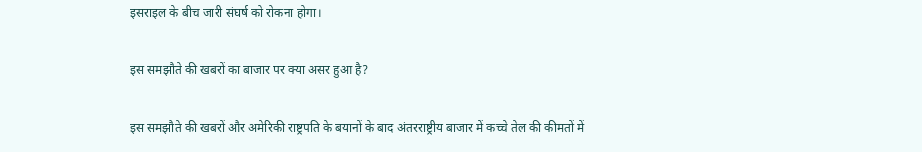इसराइल के बीच जारी संघर्ष को रोकना होगा।

इस समझौते की खबरों का बाजार पर क्या असर हुआ है?

इस समझौते की खबरों और अमेरिकी राष्ट्रपति के बयानों के बाद अंतरराष्ट्रीय बाजार में कच्चे तेल की कीमतों में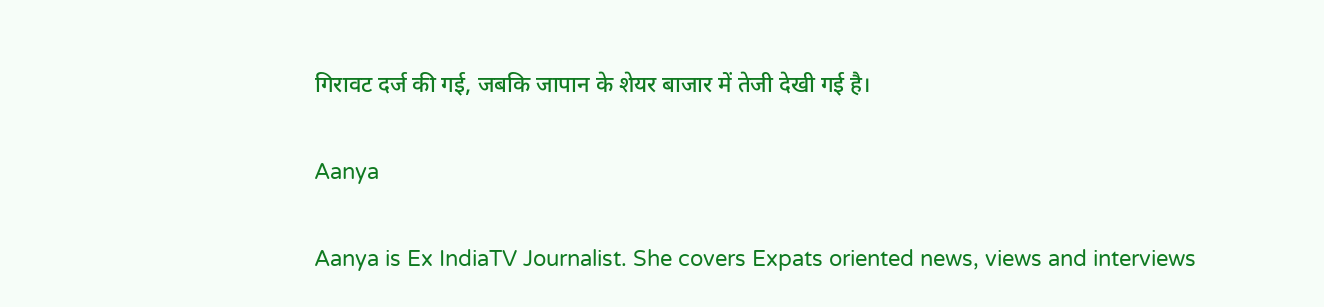गिरावट दर्ज की गई, जबकि जापान के शेयर बाजार में तेजी देखी गई है।

Aanya

Aanya is Ex IndiaTV Journalist. She covers Expats oriented news, views and interviews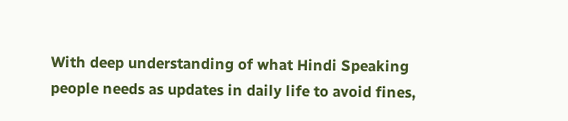With deep understanding of what Hindi Speaking people needs as updates in daily life to avoid fines,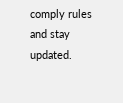comply rules and stay updated.